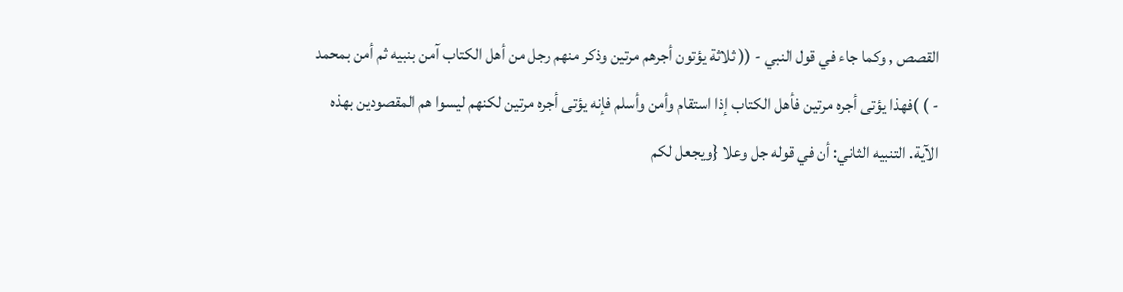القصص , وكما جاء في قول النبي - (( ثلاثة يؤتون أجرهم مرتين وذكر منهم رجل من أهل الكتاب آمن بنبيه ثم أمن بمحمد - ) )فهذا يؤتى أجره مرتين فأهل الكتاب إذا استقام وأمن وأسلم فإنه يؤتى أجره مرتين لكنهم ليسوا هم المقصودين بهذه الآية. التنبيه الثاني: أن في قوله جل وعلا {ويجعل لكم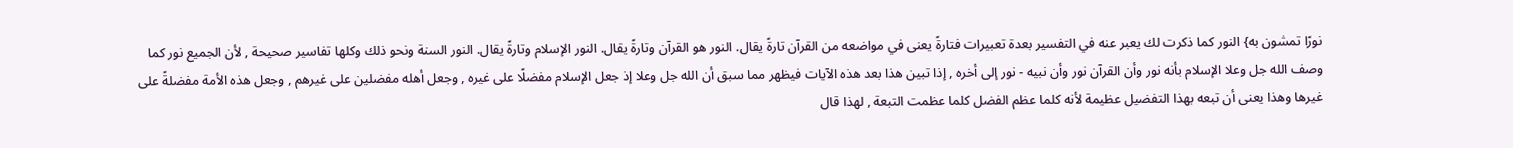نورًا تمشون به} النور كما ذكرت لك يعبر عنه في التفسير بعدة تعبيرات فتارةً يعنى في مواضعه من القرآن تارةً يقال. النور هو القرآن وتارةً يقال. النور الإسلام وتارةً يقال. النور السنة ونحو ذلك وكلها تفاسير صحيحة , لأن الجميع نور كما وصف الله جل وعلا الإسلام بأنه نور وأن القرآن نور وأن نبيه - نور إلى أخره , إذا تبين هذا بعد هذه الآيات فيظهر مما سبق أن الله جل وعلا إذ جعل الإسلام مفضلًا على غيره , وجعل أهله مفضلين على غيرهم , وجعل هذه الأمة مفضلةً على غيرها وهذا يعنى أن تبعه بهذا التفضيل عظيمة لأنه كلما عظم الفضل كلما عظمت التبعة , لهذا قال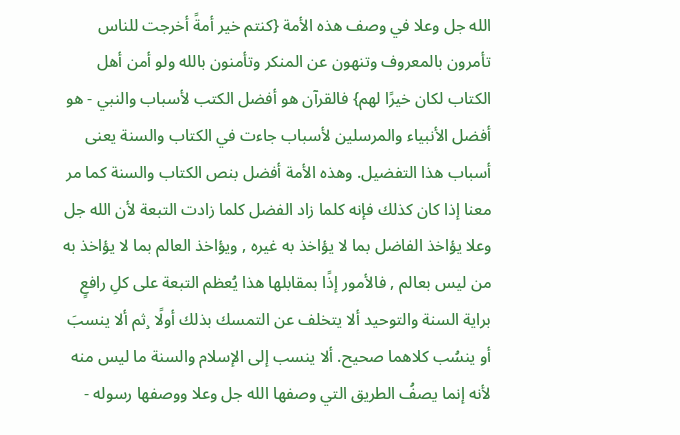الله جل وعلا في وصف هذه الأمة {كنتم خير أمةً أخرجت للناس تأمرون بالمعروف وتنهون عن المنكر وتأمنون بالله ولو أمن أهل الكتاب لكان خيرًا لهم} فالقرآن هو أفضل الكتب لأسباب والنبي - هو أفضل الأنبياء والمرسلين لأسباب جاءت في الكتاب والسنة يعنى أسباب هذا التفضيل. وهذه الأمة أفضل بنص الكتاب والسنة كما مر معنا إذا كان كذلك فإنه كلما زاد الفضل كلما زادت التبعة لأن الله جل وعلا يؤاخذ الفاضل بما لا يؤاخذ به غيره , ويؤاخذ العالم بما لا يؤاخذ به من ليس بعالم , فالأمور إذًا بمقابلها هذا يُعظم التبعة على كلِ رافعٍ براية السنة والتوحيد ألا يتخلف عن التمسك بذلك أولًا ¸ثم ألا ينسبَ أو ينسُب كلاهما صحيح. ألا ينسب إلى الإسلام والسنة ما ليس منه لأنه إنما يصفُ الطريق التي وصفها الله جل وعلا ووصفها رسوله -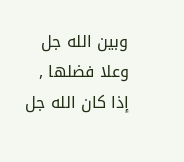وبين الله جل وعلا فضلها , إذا كان الله جل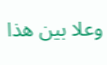وعلا بين هذا